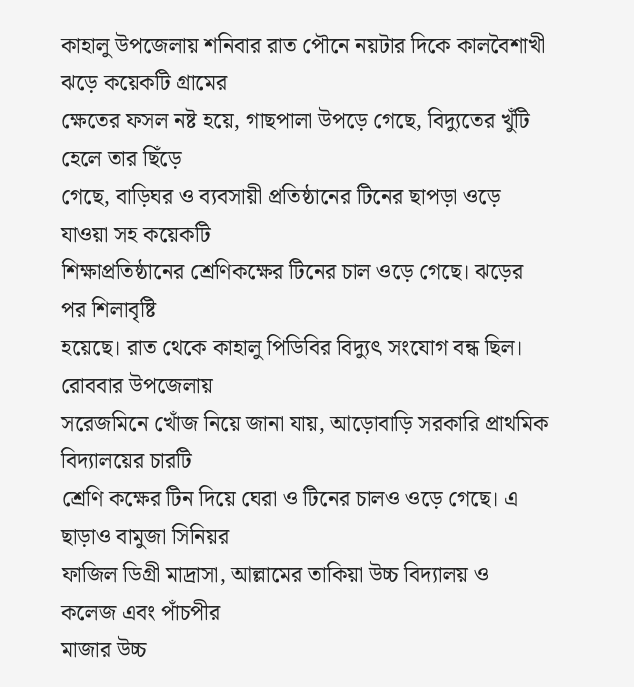কাহালু উপজেলায় শনিবার রাত পৌনে নয়টার দিকে কালবৈশাখী ঝড়ে কয়েকটি গ্রামের
ক্ষেতের ফসল নষ্ট হয়ে, গাছপালা উপড়ে গেছে, বিদ্যুতের খুঁটি হেলে তার ছিঁড়ে
গেছে, বাড়িঘর ও ব্যবসায়ী প্রতিষ্ঠানের টিনের ছাপড়া ওড়ে যাওয়া সহ কয়েকটি
শিক্ষাপ্রতিষ্ঠানের শ্রেণিকক্ষের টিনের চাল ওড়ে গেছে। ঝড়ের পর শিলাবৃষ্টি
হয়েছে। রাত থেকে কাহালু পিডিবির বিদ্যুৎ সংযোগ বন্ধ ছিল। রোববার উপজেলায়
সরেজমিনে খোঁজ নিয়ে জানা যায়, আড়োবাড়ি সরকারি প্রাথমিক বিদ্যালয়ের চারটি
শ্রেণি কক্ষের টিন দিয়ে ঘেরা ও টিনের চালও ওড়ে গেছে। এ ছাড়াও বামুজা সিনিয়র
ফাজিল ডিগ্রী মাদ্রাসা, আল্লামের তাকিয়া উচ্চ বিদ্যালয় ও কলেজ এবং পাঁচপীর
মাজার উচ্চ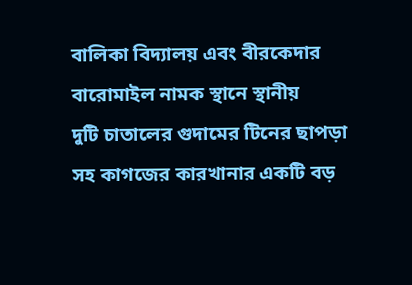বালিকা বিদ্যালয় এবং বীরকেদার বারোমাইল নামক স্থানে স্থানীয়
দুটি চাতালের গুদামের টিনের ছাপড়া সহ কাগজের কারখানার একটি বড়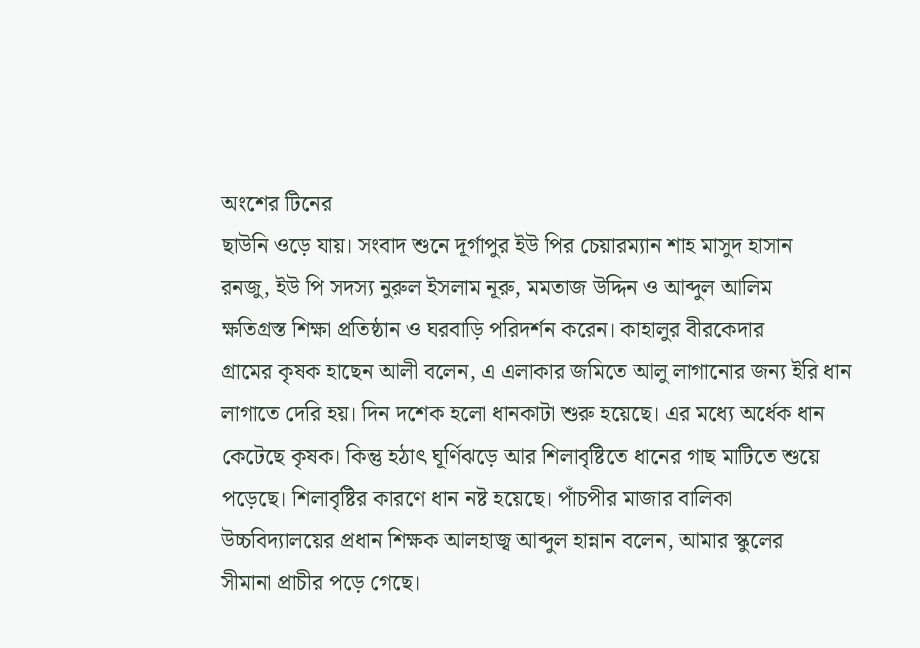অংশের টিনের
ছাউনি ওড়ে যায়। সংবাদ শুনে দূর্গাপুর ইউ পির চেয়ারম্যান শাহ মাসুদ হাসান
রনজু, ইউ পি সদস্য নুরুল ইসলাম নূরু, মমতাজ উদ্দিন ও আব্দুল আলিম
ক্ষতিগ্রস্ত শিক্ষা প্রতিষ্ঠান ও ঘরবাড়ি পরিদর্শন করেন। কাহালুর বীরকেদার
গ্রামের কৃষক হাছেন আলী বলেন, এ এলাকার জমিতে আলু লাগানোর জন্য ইরি ধান
লাগাতে দেরি হয়। দিন দশেক হলো ধানকাটা শুরু হয়েছে। এর মধ্যে অর্ধেক ধান
কেটেছে কৃষক। কিন্তু হঠাৎ ঘূর্ণিঝড়ে আর শিলাবৃষ্টিতে ধানের গাছ মাটিতে শুয়ে
পড়েছে। শিলাবৃষ্টির কারণে ধান নষ্ট হয়েছে। পাঁচপীর মাজার বালিকা
উচ্চবিদ্যালয়ের প্রধান শিক্ষক আলহাজ্ব আব্দুল হান্নান বলেন, আমার স্কুলের
সীমানা প্রাচীর পড়ে গেছে।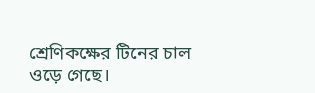শ্রেণিকক্ষের টিনের চাল ওড়ে গেছে।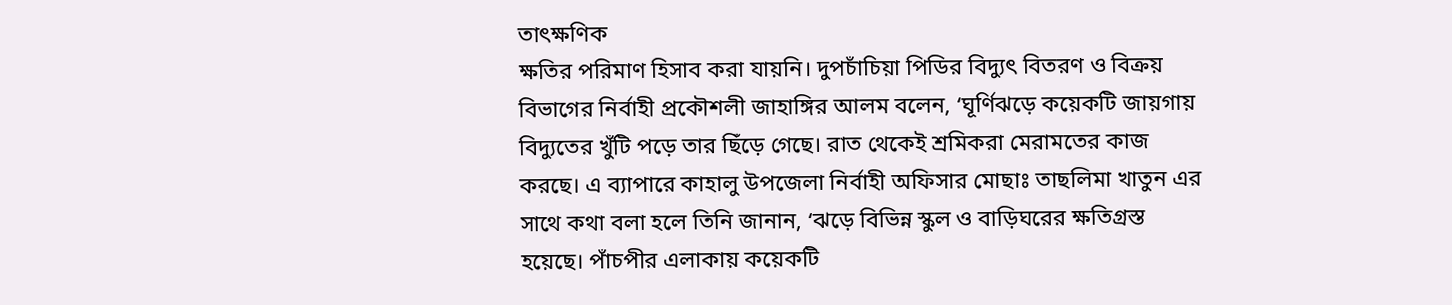তাৎক্ষণিক
ক্ষতির পরিমাণ হিসাব করা যায়নি। দুপচাঁচিয়া পিডির বিদ্যুৎ বিতরণ ও বিক্রয়
বিভাগের নির্বাহী প্রকৌশলী জাহাঙ্গির আলম বলেন, ‘ঘূর্ণিঝড়ে কয়েকটি জায়গায়
বিদ্যুতের খুঁটি পড়ে তার ছিঁড়ে গেছে। রাত থেকেই শ্রমিকরা মেরামতের কাজ
করছে। এ ব্যাপারে কাহালু উপজেলা নির্বাহী অফিসার মোছাঃ তাছলিমা খাতুন এর
সাথে কথা বলা হলে তিনি জানান, ‘ঝড়ে বিভিন্ন স্কুল ও বাড়িঘরের ক্ষতিগ্রস্ত
হয়েছে। পাঁচপীর এলাকায় কয়েকটি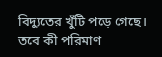বিদ্যুতের খুঁটি পড়ে গেছে। তবে কী পরিমাণ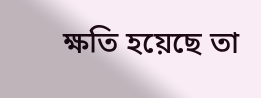ক্ষতি হয়েছে তা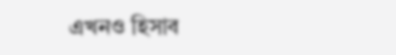এখনও হিসাব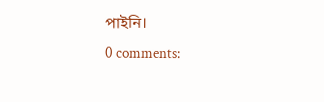পাইনি।
0 comments: